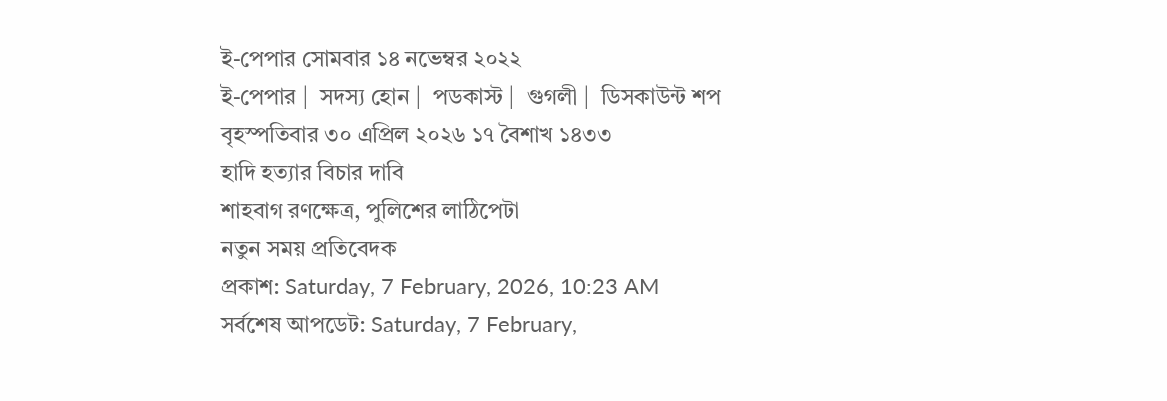ই-পেপার সোমবার ১৪ নভেম্বর ২০২২
ই-পেপার |  সদস্য হোন |  পডকাস্ট |  গুগলী |  ডিসকাউন্ট শপ
বৃহস্পতিবার ৩০ এপ্রিল ২০২৬ ১৭ বৈশাখ ১৪৩৩
হাদি হত্যার বিচার দাবি
শাহবাগ রণক্ষেত্র, পুলিশের লাঠিপেটা
নতুন সময় প্রতিবেদক
প্রকাশ: Saturday, 7 February, 2026, 10:23 AM
সর্বশেষ আপডেট: Saturday, 7 February,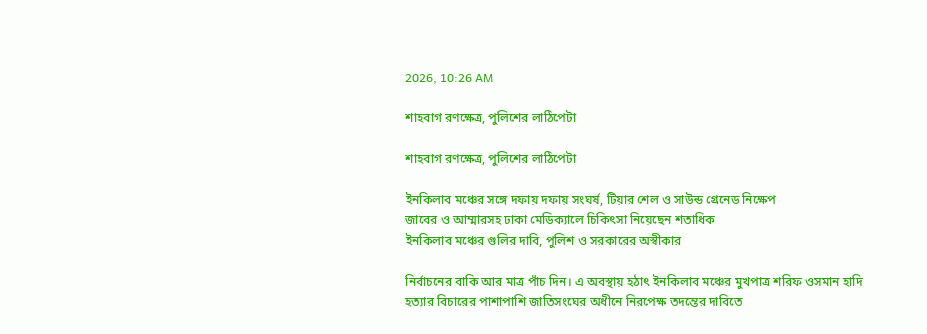2026, 10:26 AM

শাহবাগ রণক্ষেত্র, পুলিশের লাঠিপেটা

শাহবাগ রণক্ষেত্র, পুলিশের লাঠিপেটা

ইনকিলাব মঞ্চের সঙ্গে দফায় দফায় সংঘর্ষ, টিয়ার শেল ও সাউন্ড গ্রেনেড নিক্ষেপ
জাবের ও আম্মারসহ ঢাকা মেডিক্যালে চিকিৎসা নিয়েছেন শতাধিক
ইনকিলাব মঞ্চের গুলির দাবি, পুলিশ ও সরকারের অস্বীকার

নির্বাচনের বাকি আর মাত্র পাঁচ দিন। এ অবস্থায় হঠাৎ ইনকিলাব মঞ্চের মুখপাত্র শরিফ ওসমান হাদি হত্যার বিচারের পাশাপাশি জাতিসংঘের অধীনে নিরপেক্ষ তদন্তের দাবিতে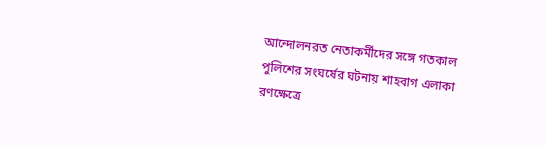আন্দোলনরত নেতাকর্মীদের সঙ্গে গতকাল পুলিশের সংঘর্ষের ঘটনায় শাহবাগ এলাকা রণক্ষেত্রে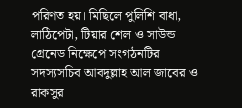পরিণত হয়। মিছিলে পুলিশি বাধা, লাঠিপেটা, টিয়ার শেল ও সাউন্ড গ্রেনেড নিক্ষেপে সংগঠনটির সদস্যসচিব আবদুল্লাহ আল জাবের ও রাকসুর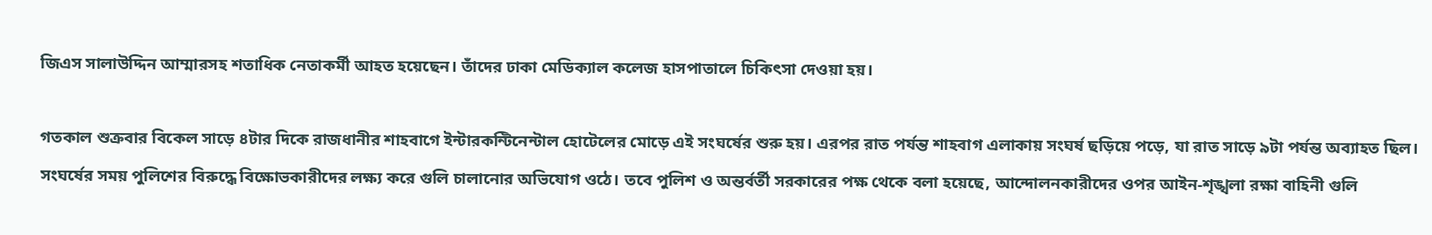জিএস সালাউদ্দিন আম্মারসহ শতাধিক নেতাকর্মী আহত হয়েছেন। তাঁদের ঢাকা মেডিক্যাল কলেজ হাসপাতালে চিকিৎসা দেওয়া হয়।

গতকাল শুক্রবার বিকেল সাড়ে ৪টার দিকে রাজধানীর শাহবাগে ইন্টারকন্টিনেন্টাল হোটেলের মোড়ে এই সংঘর্ষের শুরু হয়। এরপর রাত পর্যন্ত শাহবাগ এলাকায় সংঘর্ষ ছড়িয়ে পড়ে, যা রাত সাড়ে ৯টা পর্যন্ত অব্যাহত ছিল। সংঘর্ষের সময় পুলিশের বিরুদ্ধে বিক্ষোভকারীদের লক্ষ্য করে গুলি চালানোর অভিযোগ ওঠে। তবে পুলিশ ও অন্তর্বর্তী সরকারের পক্ষ থেকে বলা হয়েছে, আন্দোলনকারীদের ওপর আইন-শৃঙ্খলা রক্ষা বাহিনী গুলি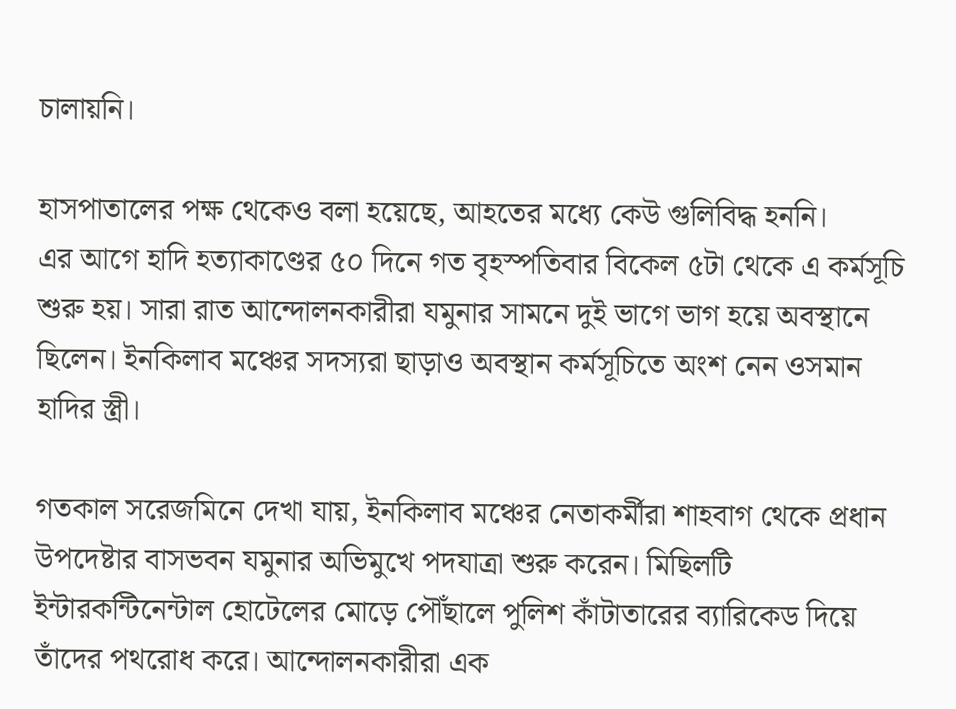চালায়নি।

হাসপাতালের পক্ষ থেকেও বলা হয়েছে, আহতের মধ্যে কেউ গুলিবিদ্ধ হননি।
এর আগে হাদি হত্যাকাণ্ডের ৫০ দিনে গত বৃহস্পতিবার বিকেল ৫টা থেকে এ কর্মসূচি শুরু হয়। সারা রাত আন্দোলনকারীরা যমুনার সামনে দুই ভাগে ভাগ হয়ে অবস্থানে ছিলেন। ইনকিলাব মঞ্চের সদস্যরা ছাড়াও অবস্থান কর্মসূচিতে অংশ নেন ওসমান হাদির স্ত্রী।

গতকাল সরেজমিনে দেখা যায়, ইনকিলাব মঞ্চের নেতাকর্মীরা শাহবাগ থেকে প্রধান উপদেষ্টার বাসভবন যমুনার অভিমুখে পদযাত্রা শুরু করেন। মিছিলটি ইন্টারকন্টিনেন্টাল হোটেলের মোড়ে পৌঁছালে পুলিশ কাঁটাতারের ব্যারিকেড দিয়ে  তাঁদের পথরোধ করে। আন্দোলনকারীরা এক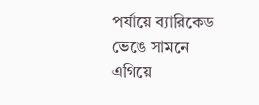পর্যায়ে ব্যারিকেড ভেঙে সামনে এগিয়ে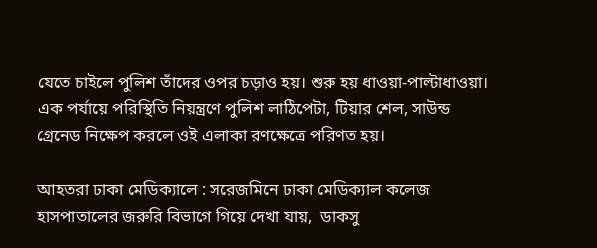যেতে চাইলে পুলিশ তাঁদের ওপর চড়াও হয়। শুরু হয় ধাওয়া-পাল্টাধাওয়া। এক পর্যায়ে পরিস্থিতি নিয়ন্ত্রণে পুলিশ লাঠিপেটা, টিয়ার শেল, সাউন্ড গ্রেনেড নিক্ষেপ করলে ওই এলাকা রণক্ষেত্রে পরিণত হয়।

আহতরা ঢাকা মেডিক্যালে : সরেজমিনে ঢাকা মেডিক্যাল কলেজ হাসপাতালের জরুরি বিভাগে গিয়ে দেখা যায়,  ডাকসু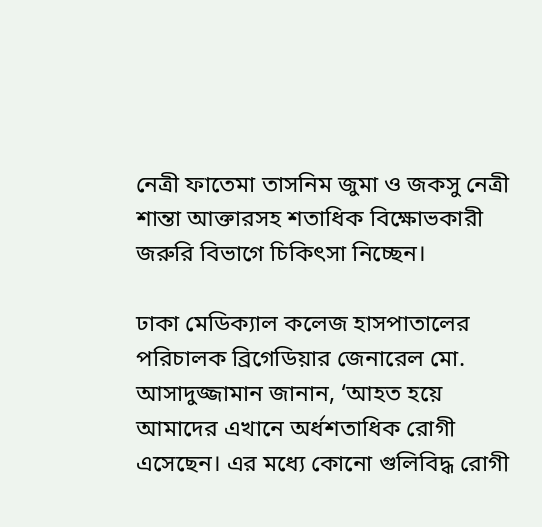নেত্রী ফাতেমা তাসনিম জুমা ও জকসু নেত্রী শান্তা আক্তারসহ শতাধিক বিক্ষোভকারী জরুরি বিভাগে চিকিৎসা নিচ্ছেন।

ঢাকা মেডিক্যাল কলেজ হাসপাতালের পরিচালক ব্রিগেডিয়ার জেনারেল মো. আসাদুজ্জামান জানান, ‘আহত হয়ে আমাদের এখানে অর্ধশতাধিক রোগী এসেছেন। এর মধ্যে কোনো গুলিবিদ্ধ রোগী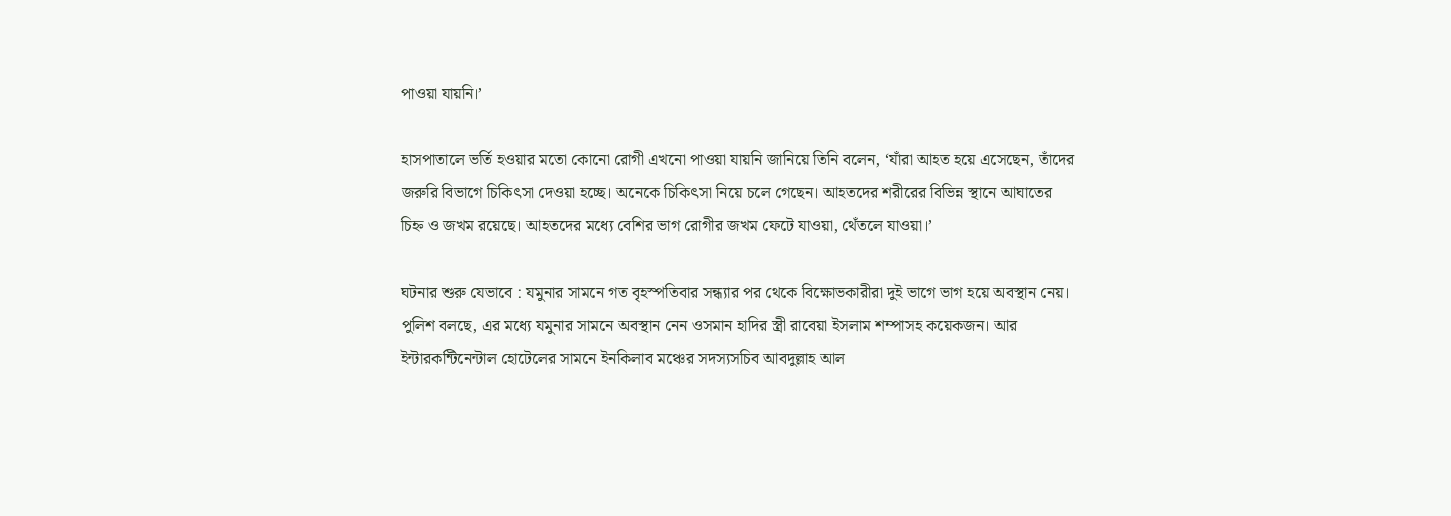পাওয়া যায়নি।’

হাসপাতালে ভর্তি হওয়ার মতো কোনো রোগী এখনো পাওয়া যায়নি জানিয়ে তিনি বলেন, ‘যাঁরা আহত হয়ে এসেছেন, তাঁদের জরুরি বিভাগে চিকিৎসা দেওয়া হচ্ছে। অনেকে চিকিৎসা নিয়ে চলে গেছেন। আহতদের শরীরের বিভিন্ন স্থানে আঘাতের চিহ্ন ও জখম রয়েছে। আহতদের মধ্যে বেশির ভাগ রোগীর জখম ফেটে যাওয়া, থেঁতলে যাওয়া।’

ঘটনার শুরু যেভাবে : যমুনার সামনে গত বৃহস্পতিবার সন্ধ্যার পর থেকে বিক্ষোভকারীরা দুই ভাগে ভাগ হয়ে অবস্থান নেয়। পুলিশ বলছে, এর মধ্যে যমুনার সামনে অবস্থান নেন ওসমান হাদির স্ত্রী রাবেয়া ইসলাম শম্পাসহ কয়েকজন। আর ইন্টারকন্টিনেন্টাল হোটেলের সামনে ইনকিলাব মঞ্চের সদস্যসচিব আবদুল্লাহ আল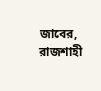জাবের, রাজশাহী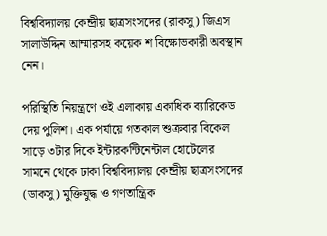বিশ্ববিদ্যালয় কেন্দ্রীয় ছাত্রসংসদের (রাকসু) জিএস সালাউদ্দিন আম্মারসহ কয়েক শ বিক্ষোভকারী অবস্থান নেন।

পরিস্থিতি নিয়ন্ত্রণে ওই এলাকায় একাধিক ব্যারিকেড দেয় পুলিশ। এক পর্যায়ে গতকাল শুক্রবার বিকেল সাড়ে ৩টার দিকে ইন্টারকন্টিনেন্টাল হোটেলের সামনে থেকে ঢাকা বিশ্ববিদ্যালয় কেন্দ্রীয় ছাত্রসংসদের (ডাকসু) মুক্তিযুদ্ধ ও গণতান্ত্রিক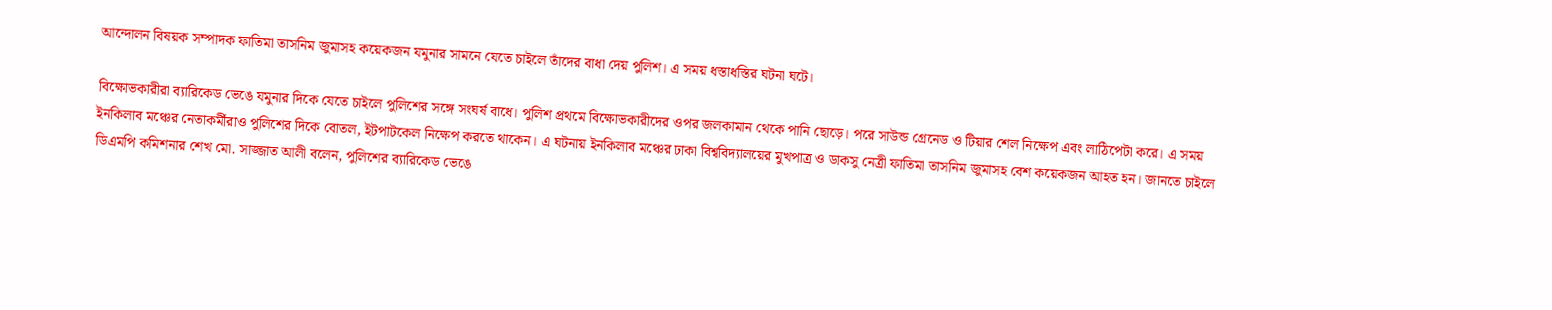আন্দোলন বিষয়ক সম্পাদক ফাতিমা তাসনিম জুমাসহ কয়েকজন যমুনার সামনে যেতে চাইলে তাঁদের বাধা দেয় পুলিশ। এ সময় ধস্তাধস্তির ঘটনা ঘটে।

বিক্ষোভকারীরা ব্যারিকেড ভেঙে যমুনার দিকে যেতে চাইলে পুলিশের সঙ্গে সংঘর্ষ বাধে। পুলিশ প্রথমে বিক্ষোভকারীদের ওপর জলকামান থেকে পানি ছোড়ে। পরে সাউন্ড গ্রেনেড ও টিয়ার শেল নিক্ষেপ এবং লাঠিপেটা করে। এ সময় ইনকিলাব মঞ্চের নেতাকর্মীরাও পুলিশের দিকে বোতল, ইটপাটকেল নিক্ষেপ করতে থাকেন। এ ঘটনায় ইনকিলাব মঞ্চের ঢাকা বিশ্ববিদ্যালয়ের মুখপাত্র ও ডাকসু নেত্রী ফাতিমা তাসনিম জুমাসহ বেশ কয়েকজন আহত হন। জানতে চাইলে ডিএমপি কমিশনার শেখ মো. সাজ্জাত আলী বলেন, পুলিশের ব্যারিকেড ভেঙে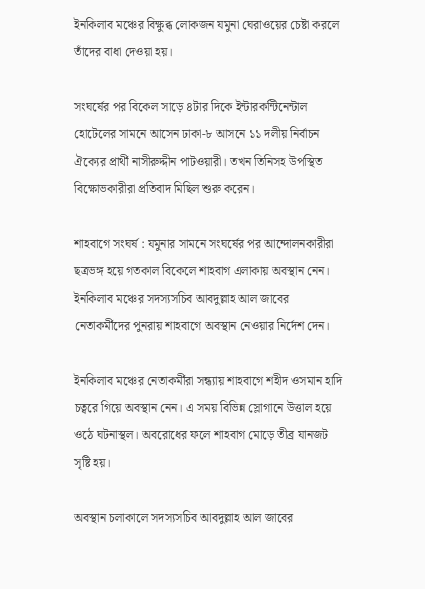ইনকিলাব মঞ্চের বিক্ষুব্ধ লোকজন যমুনা ঘেরাওয়ের চেষ্টা করলে তাঁদের বাধা দেওয়া হয়।

সংঘর্ষের পর বিকেল সাড়ে ৪টার দিকে ইন্টারকন্টিনেন্টাল হোটেলের সামনে আসেন ঢাকা-৮ আসনে ১১ দলীয় নির্বাচন ঐক্যের প্রার্থী নাসীরুদ্দীন পাটওয়ারী। তখন তিনিসহ উপস্থিত বিক্ষোভকারীরা প্রতিবাদ মিছিল শুরু করেন।

শাহবাগে সংঘর্ষ : যমুনার সামনে সংঘর্ষের পর আন্দোলনকারীরা ছত্রভঙ্গ হয়ে গতকাল বিকেলে শাহবাগ এলাকায় অবস্থান নেন। ইনকিলাব মঞ্চের সদস্যসচিব আবদুল্লাহ আল জাবের নেতাকর্মীদের পুনরায় শাহবাগে অবস্থান নেওয়ার নির্দেশ দেন।

ইনকিলাব মঞ্চের নেতাকর্মীরা সন্ধ্যায় শাহবাগে শহীদ ওসমান হাদি চত্বরে গিয়ে অবস্থান নেন। এ সময় বিভিন্ন স্লোগানে উত্তাল হয়ে ওঠে ঘটনাস্থল। অবরোধের ফলে শাহবাগ মোড়ে তীব্র যানজট সৃষ্টি হয়।

অবস্থান চলাকালে সদস্যসচিব আবদুল্লাহ আল জাবের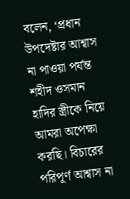বলেন, ‘প্রধান উপদেষ্টার আশ্বাস না পাওয়া পর্যন্ত শহীদ ওসমান হাদির স্ত্রীকে নিয়ে আমরা অপেক্ষা করছি। বিচারের পরিপূর্ণ আশ্বাস না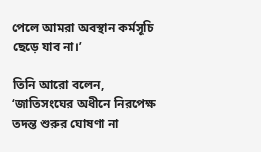পেলে আমরা অবস্থান কর্মসূচি ছেড়ে যাব না।’

তিনি আরো বলেন, ‘জাতিসংঘের অধীনে নিরপেক্ষ তদন্ত শুরুর ঘোষণা না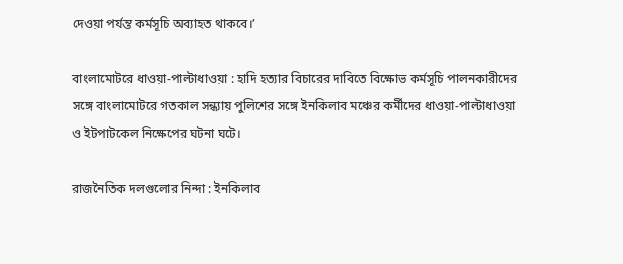দেওয়া পর্যন্ত কর্মসূচি অব্যাহত থাকবে।’

বাংলামোটরে ধাওয়া-পাল্টাধাওয়া : হাদি হত্যার বিচারের দাবিতে বিক্ষোভ কর্মসূচি পালনকারীদের সঙ্গে বাংলামোটরে গতকাল সন্ধ্যায় পুলিশের সঙ্গে ইনকিলাব মঞ্চের কর্মীদের ধাওয়া-পাল্টাধাওয়া ও ইটপাটকেল নিক্ষেপের ঘটনা ঘটে।

রাজনৈতিক দলগুলোর নিন্দা : ইনকিলাব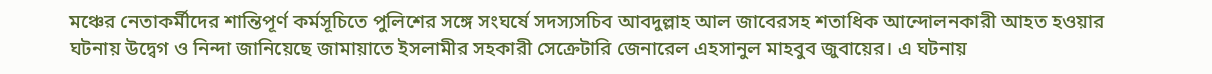মঞ্চের নেতাকর্মীদের শান্তিপূর্ণ কর্মসূচিতে পুলিশের সঙ্গে সংঘর্ষে সদস্যসচিব আবদুল্লাহ আল জাবেরসহ শতাধিক আন্দোলনকারী আহত হওয়ার ঘটনায় উদ্বেগ ও নিন্দা জানিয়েছে জামায়াতে ইসলামীর সহকারী সেক্রেটারি জেনারেল এহসানুল মাহবুব জুবায়ের। এ ঘটনায়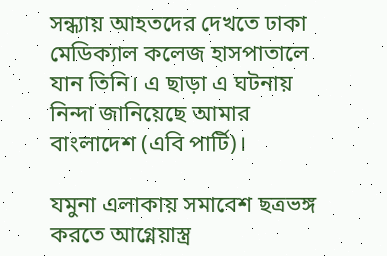সন্ধ্যায় আহতদের দেখতে ঢাকা মেডিক্যাল কলেজ হাসপাতালে যান তিনি। এ ছাড়া এ ঘটনায় নিন্দা জানিয়েছে আমার বাংলাদেশ (এবি পার্টি)।

যমুনা এলাকায় সমাবেশ ছত্রভঙ্গ করতে আগ্নেয়াস্ত্র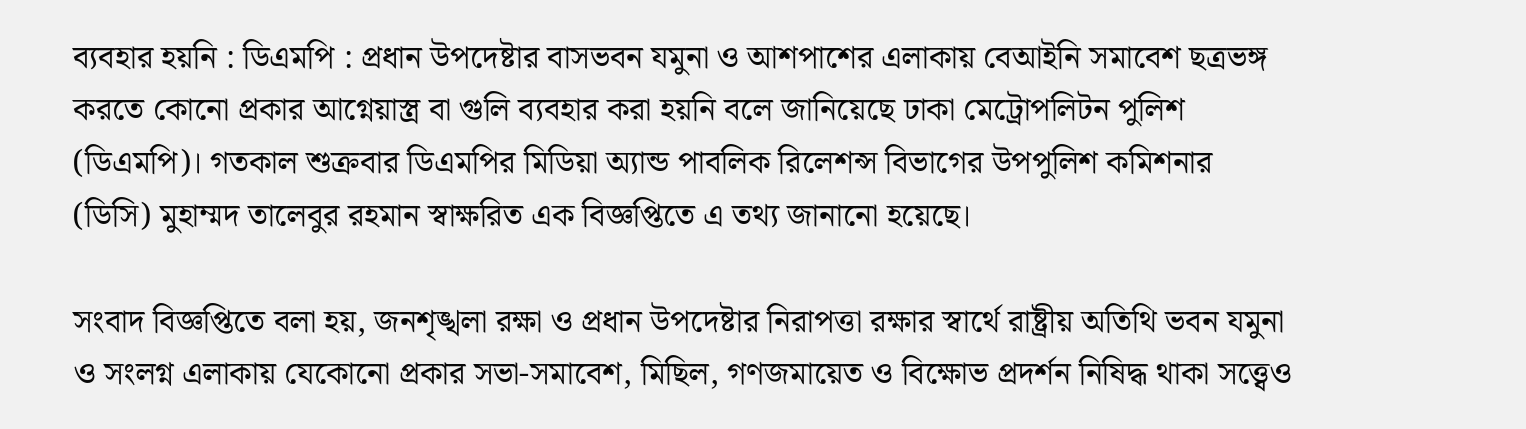ব্যবহার হয়নি : ডিএমপি : প্রধান উপদেষ্টার বাসভবন যমুনা ও আশপাশের এলাকায় বেআইনি সমাবেশ ছত্রভঙ্গ করতে কোনো প্রকার আগ্নেয়াস্ত্র বা গুলি ব্যবহার করা হয়নি বলে জানিয়েছে ঢাকা মেট্রোপলিটন পুলিশ (ডিএমপি)। গতকাল শুক্রবার ডিএমপির মিডিয়া অ্যান্ড পাবলিক রিলেশন্স বিভাগের উপপুলিশ কমিশনার (ডিসি) মুহাম্মদ তালেবুর রহমান স্বাক্ষরিত এক বিজ্ঞপ্তিতে এ তথ্য জানানো হয়েছে।

সংবাদ বিজ্ঞপ্তিতে বলা হয়, জনশৃঙ্খলা রক্ষা ও প্রধান উপদেষ্টার নিরাপত্তা রক্ষার স্বার্থে রাষ্ট্রীয় অতিথি ভবন যমুনা ও সংলগ্ন এলাকায় যেকোনো প্রকার সভা-সমাবেশ, মিছিল, গণজমায়েত ও বিক্ষোভ প্রদর্শন নিষিদ্ধ থাকা সত্ত্বেও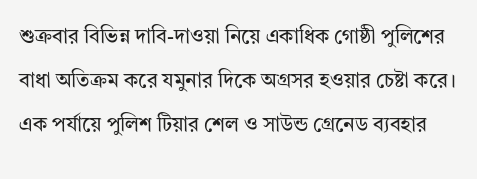শুক্রবার বিভিন্ন দাবি-দাওয়া নিয়ে একাধিক গোষ্ঠী পুলিশের বাধা অতিক্রম করে যমুনার দিকে অগ্রসর হওয়ার চেষ্টা করে। এক পর্যায়ে পুলিশ টিয়ার শেল ও সাউন্ড গ্রেনেড ব্যবহার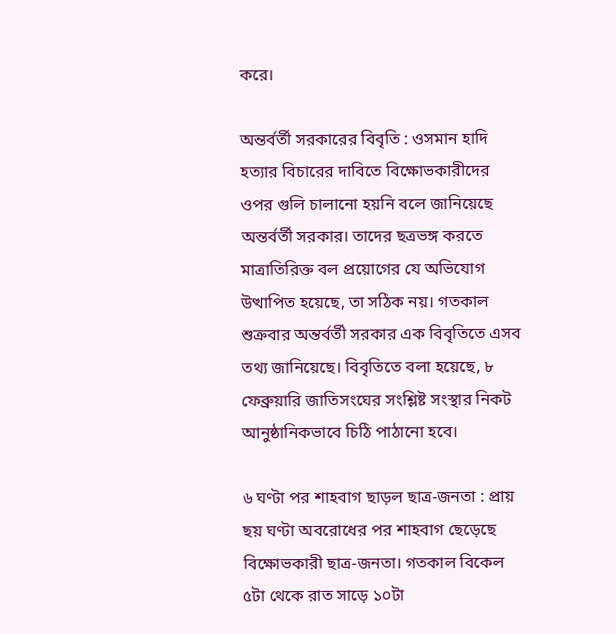করে।

অন্তর্বর্তী সরকারের বিবৃতি : ওসমান হাদি হত্যার বিচারের দাবিতে বিক্ষোভকারীদের ওপর গুলি চালানো হয়নি বলে জানিয়েছে অন্তর্বর্তী সরকার। তাদের ছত্রভঙ্গ করতে মাত্রাতিরিক্ত বল প্রয়োগের যে অভিযোগ উত্থাপিত হয়েছে, তা সঠিক নয়। গতকাল শুক্রবার অন্তর্বর্তী সরকার এক বিবৃতিতে এসব তথ্য জানিয়েছে। বিবৃতিতে বলা হয়েছে, ৮ ফেব্রুয়ারি জাতিসংঘের সংশ্লিষ্ট সংস্থার নিকট আনুষ্ঠানিকভাবে চিঠি পাঠানো হবে।

৬ ঘণ্টা পর শাহবাগ ছাড়ল ছাত্র-জনতা : প্রায় ছয় ঘণ্টা অবরোধের পর শাহবাগ ছেড়েছে বিক্ষোভকারী ছাত্র-জনতা। গতকাল বিকেল ৫টা থেকে রাত সাড়ে ১০টা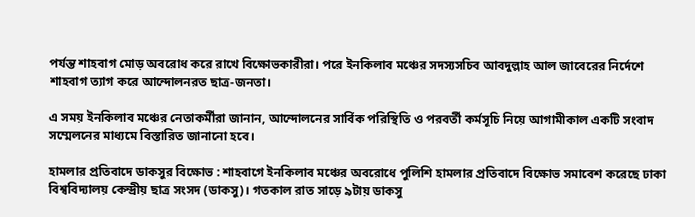পর্যন্ত শাহবাগ মোড় অবরোধ করে রাখে বিক্ষোভকারীরা। পরে ইনকিলাব মঞ্চের সদস্যসচিব আবদুল্লাহ আল জাবেরের নির্দেশে শাহবাগ ত্যাগ করে আন্দোলনরত ছাত্র-জনতা।

এ সময় ইনকিলাব মঞ্চের নেতাকর্মীরা জানান, আন্দোলনের সার্বিক পরিস্থিতি ও পরবর্তী কর্মসূচি নিয়ে আগামীকাল একটি সংবাদ সম্মেলনের মাধ্যমে বিস্তারিত জানানো হবে।

হামলার প্রতিবাদে ডাকসুর বিক্ষোভ : শাহবাগে ইনকিলাব মঞ্চের অবরোধে পুলিশি হামলার প্রতিবাদে বিক্ষোভ সমাবেশ করেছে ঢাকা বিশ্ববিদ্যালয় কেন্দ্রীয় ছাত্র সংসদ (ডাকসু)। গতকাল রাত সাড়ে ৯টায় ডাকসু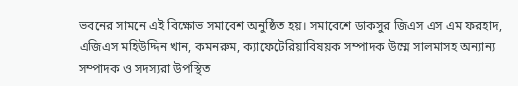ভবনের সামনে এই বিক্ষোভ সমাবেশ অনুষ্ঠিত হয়। সমাবেশে ডাকসুর জিএস এস এম ফরহাদ, এজিএস মহিউদ্দিন খান, কমনরুম, ক্যাফেটেরিয়াবিষয়ক সম্পাদক উম্মে সালমাসহ অন্যান্য সম্পাদক ও সদস্যরা উপস্থিত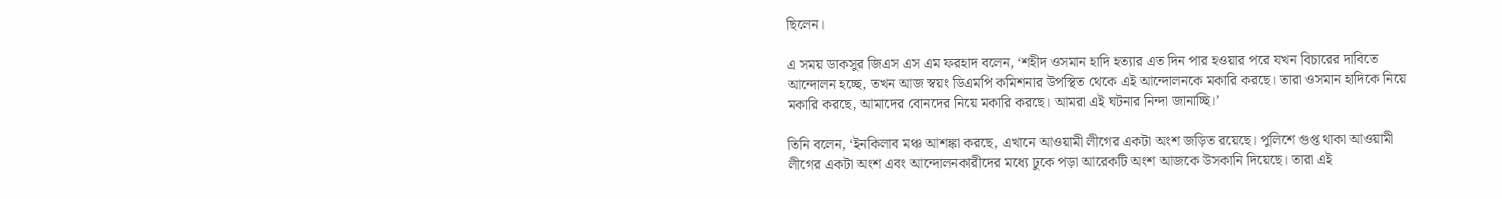ছিলেন।

এ সময় ডাকসুর জিএস এস এম ফরহাদ বলেন, ‘শহীদ ওসমান হাদি হত্যার এত দিন পার হওয়ার পরে যখন বিচারের দাবিতে আন্দোলন হচ্ছে, তখন আজ স্বয়ং ডিএমপি কমিশনার উপস্থিত থেকে এই আন্দোলনকে মকারি করছে। তারা ওসমান হাদিকে নিয়ে মকারি করছে, আমাদের বোনদের নিয়ে মকারি করছে। আমরা এই ঘটনার নিন্দা জানাচ্ছি।’

তিনি বলেন, ‘ইনকিলাব মঞ্চ আশঙ্কা করছে, এখানে আওয়ামী লীগের একটা অংশ জড়িত রয়েছে। পুলিশে গুপ্ত থাকা আওয়ামী লীগের একটা অংশ এবং আন্দোলনকারীদের মধ্যে ঢুকে পড়া আরেকটি অংশ আজকে উসকানি দিয়েছে। তারা এই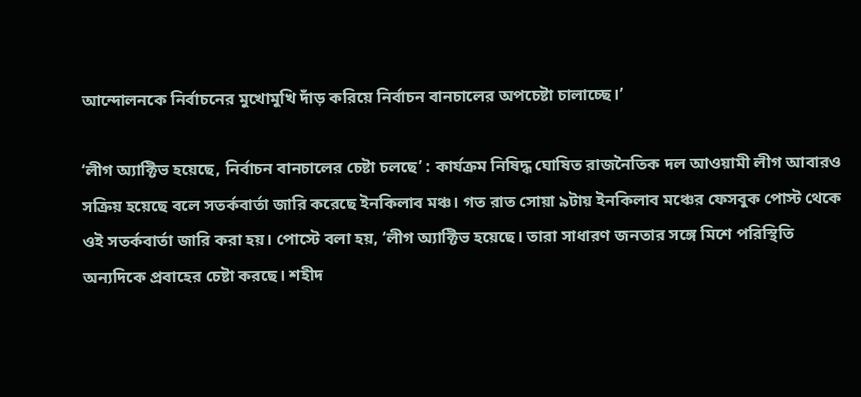আন্দোলনকে নির্বাচনের মুখোমুখি দাঁড় করিয়ে নির্বাচন বানচালের অপচেষ্টা চালাচ্ছে।’

‘লীগ অ্যাক্টিভ হয়েছে, নির্বাচন বানচালের চেষ্টা চলছে’ : কার্যক্রম নিষিদ্ধ ঘোষিত রাজনৈতিক দল আওয়ামী লীগ আবারও সক্রিয় হয়েছে বলে সতর্কবার্তা জারি করেছে ইনকিলাব মঞ্চ। গত রাত সোয়া ৯টায় ইনকিলাব মঞ্চের ফেসবুক পোস্ট থেকে ওই সতর্কবার্তা জারি করা হয়। পোস্টে বলা হয়, ‘লীগ অ্যাক্টিভ হয়েছে। তারা সাধারণ জনতার সঙ্গে মিশে পরিস্থিতি অন্যদিকে প্রবাহের চেষ্টা করছে। শহীদ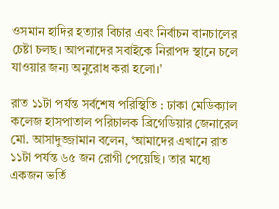ওসমান হাদির হত্যার বিচার এবং নির্বাচন বানচালের চেষ্টা চলছ। আপনাদের সবাইকে নিরাপদ স্থানে চলে যাওয়ার জন্য অনুরোধ করা হলো।’

রাত ১১টা পর্যন্ত সর্বশেষ পরিস্থিতি : ঢাকা মেডিক্যাল কলেজ হাসপাতাল পরিচালক ব্রিগেডিয়ার জেনারেল মো. আসাদুজ্জামান বলেন, ‘আমাদের এখানে রাত ১১টা পর্যন্ত ৬৫ জন রোগী পেয়েছি। তার মধ্যে একজন ভর্তি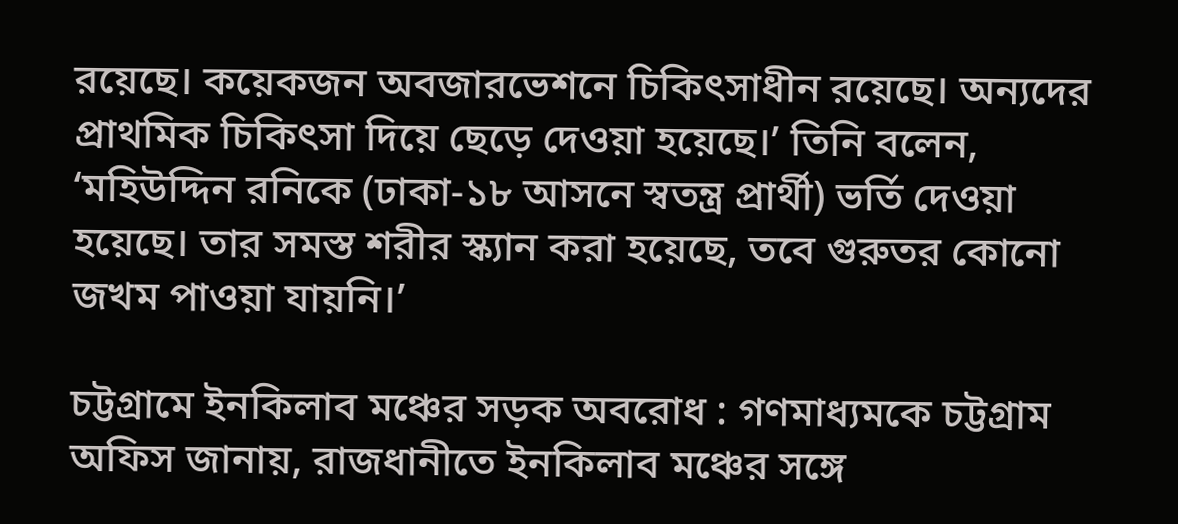রয়েছে। কয়েকজন অবজারভেশনে চিকিৎসাধীন রয়েছে। অন্যদের প্রাথমিক চিকিৎসা দিয়ে ছেড়ে দেওয়া হয়েছে।’ তিনি বলেন, ‘মহিউদ্দিন রনিকে (ঢাকা-১৮ আসনে স্বতন্ত্র প্রার্থী) ভর্তি দেওয়া হয়েছে। তার সমস্ত শরীর স্ক্যান করা হয়েছে, তবে গুরুতর কোনো জখম পাওয়া যায়নি।’

চট্টগ্রামে ইনকিলাব মঞ্চের সড়ক অবরোধ : গণমাধ্যমকে চট্টগ্রাম অফিস জানায়, রাজধানীতে ইনকিলাব মঞ্চের সঙ্গে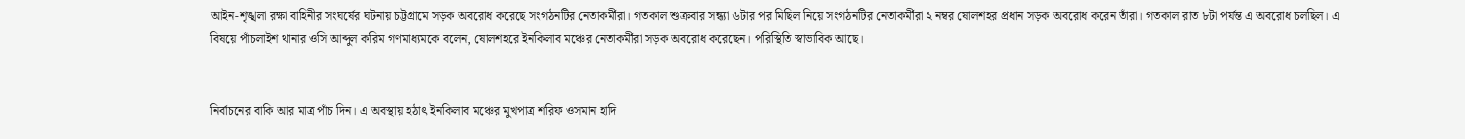আইন-শৃঙ্খলা রক্ষা বাহিনীর সংঘর্ষের ঘটনায় চট্টগ্রামে সড়ক অবরোধ করেছে সংগঠনটির নেতাকর্মীরা। গতকাল শুক্রবার সন্ধ্যা ৬টার পর মিছিল নিয়ে সংগঠনটির নেতাকর্মীরা ২ নম্বর ষোলশহর প্রধান সড়ক অবরোধ করেন তাঁরা। গতকাল রাত ৮টা পর্যন্ত এ অবরোধ চলছিল। এ বিষয়ে পাঁচলাইশ থানার ওসি আব্দুল করিম গণমাধ্যমকে বলেন, ষোলশহরে ইনকিলাব মঞ্চের নেতাকর্মীরা সড়ক অবরোধ করেছেন। পরিস্থিতি স্বাভাবিক আছে।


নির্বাচনের বাকি আর মাত্র পাঁচ দিন। এ অবস্থায় হঠাৎ ইনকিলাব মঞ্চের মুখপাত্র শরিফ ওসমান হাদি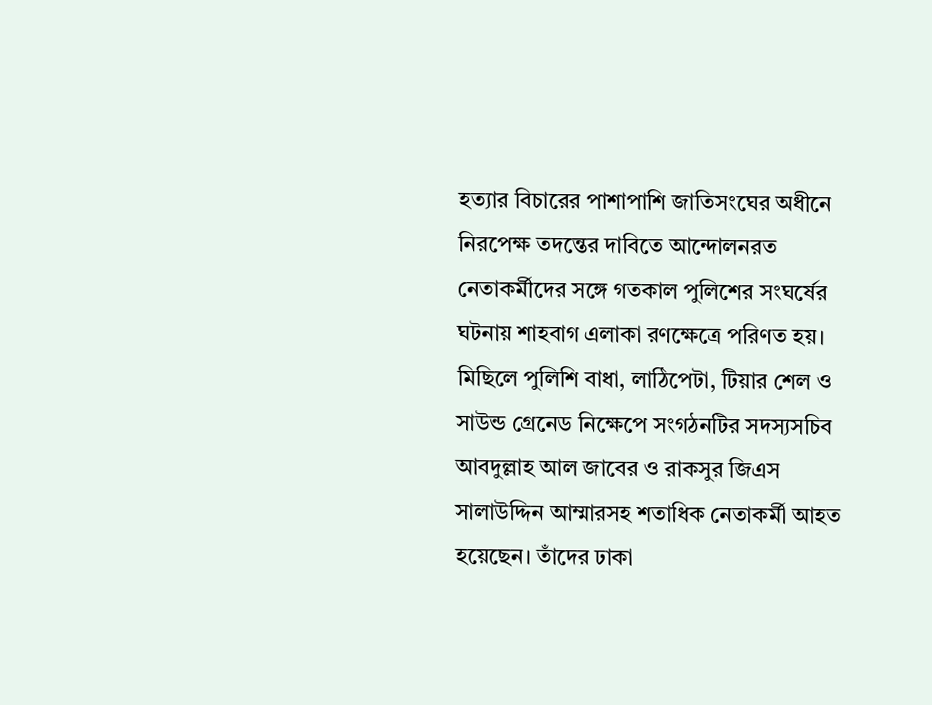হত্যার বিচারের পাশাপাশি জাতিসংঘের অধীনে নিরপেক্ষ তদন্তের দাবিতে আন্দোলনরত নেতাকর্মীদের সঙ্গে গতকাল পুলিশের সংঘর্ষের ঘটনায় শাহবাগ এলাকা রণক্ষেত্রে পরিণত হয়। মিছিলে পুলিশি বাধা, লাঠিপেটা, টিয়ার শেল ও সাউন্ড গ্রেনেড নিক্ষেপে সংগঠনটির সদস্যসচিব আবদুল্লাহ আল জাবের ও রাকসুর জিএস সালাউদ্দিন আম্মারসহ শতাধিক নেতাকর্মী আহত হয়েছেন। তাঁদের ঢাকা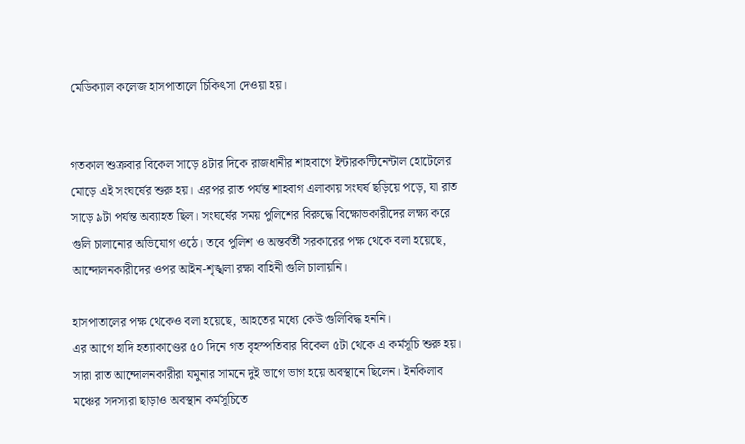মেডিক্যাল কলেজ হাসপাতালে চিকিৎসা দেওয়া হয়।


গতকাল শুক্রবার বিকেল সাড়ে ৪টার দিকে রাজধানীর শাহবাগে ইন্টারকন্টিনেন্টাল হোটেলের মোড়ে এই সংঘর্ষের শুরু হয়। এরপর রাত পর্যন্ত শাহবাগ এলাকায় সংঘর্ষ ছড়িয়ে পড়ে, যা রাত সাড়ে ৯টা পর্যন্ত অব্যাহত ছিল। সংঘর্ষের সময় পুলিশের বিরুদ্ধে বিক্ষোভকারীদের লক্ষ্য করে গুলি চালানোর অভিযোগ ওঠে। তবে পুলিশ ও অন্তর্বর্তী সরকারের পক্ষ থেকে বলা হয়েছে, আন্দোলনকারীদের ওপর আইন-শৃঙ্খলা রক্ষা বাহিনী গুলি চালায়নি।

হাসপাতালের পক্ষ থেকেও বলা হয়েছে, আহতের মধ্যে কেউ গুলিবিদ্ধ হননি।
এর আগে হাদি হত্যাকাণ্ডের ৫০ দিনে গত বৃহস্পতিবার বিকেল ৫টা থেকে এ কর্মসূচি শুরু হয়। সারা রাত আন্দোলনকারীরা যমুনার সামনে দুই ভাগে ভাগ হয়ে অবস্থানে ছিলেন। ইনকিলাব মঞ্চের সদস্যরা ছাড়াও অবস্থান কর্মসূচিতে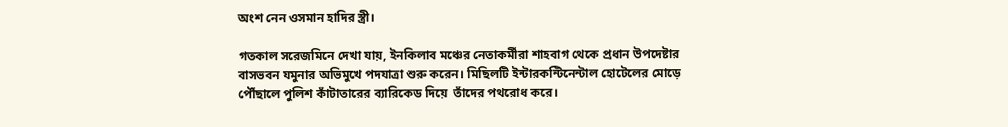অংশ নেন ওসমান হাদির স্ত্রী।

গতকাল সরেজমিনে দেখা যায়, ইনকিলাব মঞ্চের নেতাকর্মীরা শাহবাগ থেকে প্রধান উপদেষ্টার বাসভবন যমুনার অভিমুখে পদযাত্রা শুরু করেন। মিছিলটি ইন্টারকন্টিনেন্টাল হোটেলের মোড়ে পৌঁছালে পুলিশ কাঁটাতারের ব্যারিকেড দিয়ে  তাঁদের পথরোধ করে।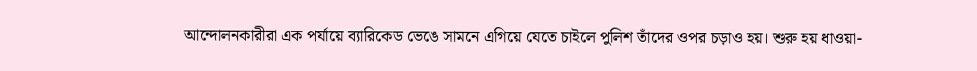আন্দোলনকারীরা এক পর্যায়ে ব্যারিকেড ভেঙে সামনে এগিয়ে যেতে চাইলে পুলিশ তাঁদের ওপর চড়াও হয়। শুরু হয় ধাওয়া-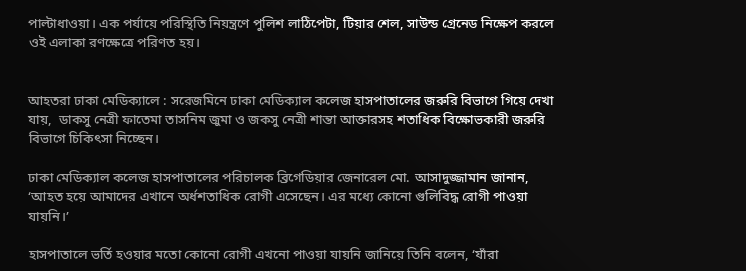পাল্টাধাওয়া। এক পর্যায়ে পরিস্থিতি নিয়ন্ত্রণে পুলিশ লাঠিপেটা, টিয়ার শেল, সাউন্ড গ্রেনেড নিক্ষেপ করলে ওই এলাকা রণক্ষেত্রে পরিণত হয়।


আহতরা ঢাকা মেডিক্যালে : সরেজমিনে ঢাকা মেডিক্যাল কলেজ হাসপাতালের জরুরি বিভাগে গিয়ে দেখা যায়,  ডাকসু নেত্রী ফাতেমা তাসনিম জুমা ও জকসু নেত্রী শান্তা আক্তারসহ শতাধিক বিক্ষোভকারী জরুরি বিভাগে চিকিৎসা নিচ্ছেন।

ঢাকা মেডিক্যাল কলেজ হাসপাতালের পরিচালক ব্রিগেডিয়ার জেনারেল মো. আসাদুজ্জামান জানান, ‘আহত হয়ে আমাদের এখানে অর্ধশতাধিক রোগী এসেছেন। এর মধ্যে কোনো গুলিবিদ্ধ রোগী পাওয়া যায়নি।’

হাসপাতালে ভর্তি হওয়ার মতো কোনো রোগী এখনো পাওয়া যায়নি জানিয়ে তিনি বলেন, ‘যাঁরা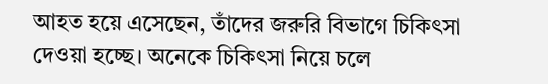আহত হয়ে এসেছেন, তাঁদের জরুরি বিভাগে চিকিৎসা দেওয়া হচ্ছে। অনেকে চিকিৎসা নিয়ে চলে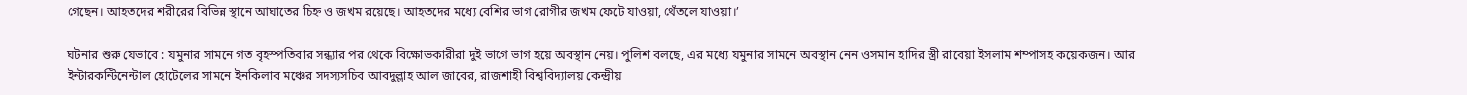গেছেন। আহতদের শরীরের বিভিন্ন স্থানে আঘাতের চিহ্ন ও জখম রয়েছে। আহতদের মধ্যে বেশির ভাগ রোগীর জখম ফেটে যাওয়া, থেঁতলে যাওয়া।’

ঘটনার শুরু যেভাবে : যমুনার সামনে গত বৃহস্পতিবার সন্ধ্যার পর থেকে বিক্ষোভকারীরা দুই ভাগে ভাগ হয়ে অবস্থান নেয়। পুলিশ বলছে, এর মধ্যে যমুনার সামনে অবস্থান নেন ওসমান হাদির স্ত্রী রাবেয়া ইসলাম শম্পাসহ কয়েকজন। আর ইন্টারকন্টিনেন্টাল হোটেলের সামনে ইনকিলাব মঞ্চের সদস্যসচিব আবদুল্লাহ আল জাবের, রাজশাহী বিশ্ববিদ্যালয় কেন্দ্রীয়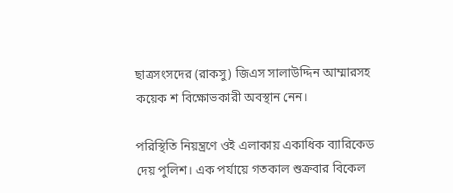ছাত্রসংসদের (রাকসু) জিএস সালাউদ্দিন আম্মারসহ কয়েক শ বিক্ষোভকারী অবস্থান নেন।

পরিস্থিতি নিয়ন্ত্রণে ওই এলাকায় একাধিক ব্যারিকেড দেয় পুলিশ। এক পর্যায়ে গতকাল শুক্রবার বিকেল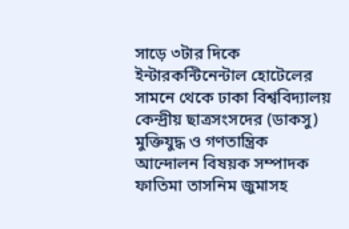সাড়ে ৩টার দিকে ইন্টারকন্টিনেন্টাল হোটেলের সামনে থেকে ঢাকা বিশ্ববিদ্যালয় কেন্দ্রীয় ছাত্রসংসদের (ডাকসু) মুক্তিযুদ্ধ ও গণতান্ত্রিক আন্দোলন বিষয়ক সম্পাদক ফাতিমা তাসনিম জুমাসহ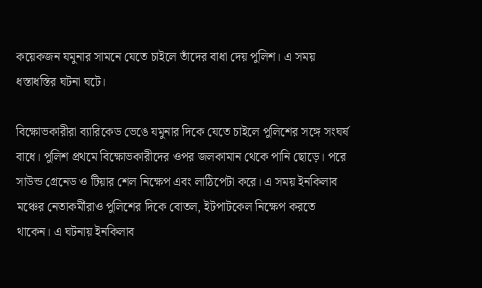কয়েকজন যমুনার সামনে যেতে চাইলে তাঁদের বাধা দেয় পুলিশ। এ সময় ধস্তাধস্তির ঘটনা ঘটে।

বিক্ষোভকারীরা ব্যারিকেড ভেঙে যমুনার দিকে যেতে চাইলে পুলিশের সঙ্গে সংঘর্ষ বাধে। পুলিশ প্রথমে বিক্ষোভকারীদের ওপর জলকামান থেকে পানি ছোড়ে। পরে সাউন্ড গ্রেনেড ও টিয়ার শেল নিক্ষেপ এবং লাঠিপেটা করে। এ সময় ইনকিলাব মঞ্চের নেতাকর্মীরাও পুলিশের দিকে বোতল, ইটপাটকেল নিক্ষেপ করতে থাকেন। এ ঘটনায় ইনকিলাব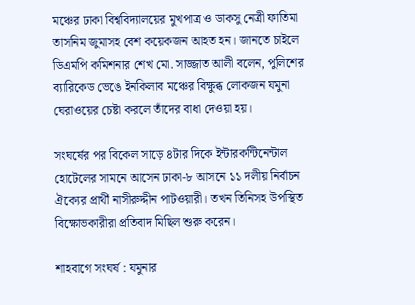মঞ্চের ঢাকা বিশ্ববিদ্যালয়ের মুখপাত্র ও ডাকসু নেত্রী ফাতিমা তাসনিম জুমাসহ বেশ কয়েকজন আহত হন। জানতে চাইলে ডিএমপি কমিশনার শেখ মো. সাজ্জাত আলী বলেন, পুলিশের ব্যারিকেড ভেঙে ইনকিলাব মঞ্চের বিক্ষুব্ধ লোকজন যমুনা ঘেরাওয়ের চেষ্টা করলে তাঁদের বাধা দেওয়া হয়।

সংঘর্ষের পর বিকেল সাড়ে ৪টার দিকে ইন্টারকন্টিনেন্টাল হোটেলের সামনে আসেন ঢাকা-৮ আসনে ১১ দলীয় নির্বাচন ঐক্যের প্রার্থী নাসীরুদ্দীন পাটওয়ারী। তখন তিনিসহ উপস্থিত বিক্ষোভকারীরা প্রতিবাদ মিছিল শুরু করেন।

শাহবাগে সংঘর্ষ : যমুনার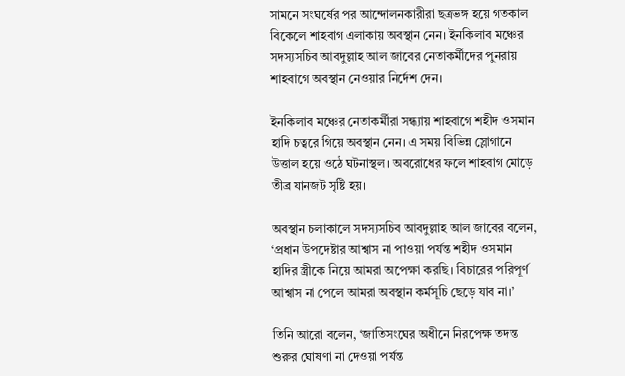সামনে সংঘর্ষের পর আন্দোলনকারীরা ছত্রভঙ্গ হয়ে গতকাল বিকেলে শাহবাগ এলাকায় অবস্থান নেন। ইনকিলাব মঞ্চের সদস্যসচিব আবদুল্লাহ আল জাবের নেতাকর্মীদের পুনরায় শাহবাগে অবস্থান নেওয়ার নির্দেশ দেন।

ইনকিলাব মঞ্চের নেতাকর্মীরা সন্ধ্যায় শাহবাগে শহীদ ওসমান হাদি চত্বরে গিয়ে অবস্থান নেন। এ সময় বিভিন্ন স্লোগানে উত্তাল হয়ে ওঠে ঘটনাস্থল। অবরোধের ফলে শাহবাগ মোড়ে তীব্র যানজট সৃষ্টি হয়।

অবস্থান চলাকালে সদস্যসচিব আবদুল্লাহ আল জাবের বলেন, ‘প্রধান উপদেষ্টার আশ্বাস না পাওয়া পর্যন্ত শহীদ ওসমান হাদির স্ত্রীকে নিয়ে আমরা অপেক্ষা করছি। বিচারের পরিপূর্ণ আশ্বাস না পেলে আমরা অবস্থান কর্মসূচি ছেড়ে যাব না।’

তিনি আরো বলেন, ‘জাতিসংঘের অধীনে নিরপেক্ষ তদন্ত শুরুর ঘোষণা না দেওয়া পর্যন্ত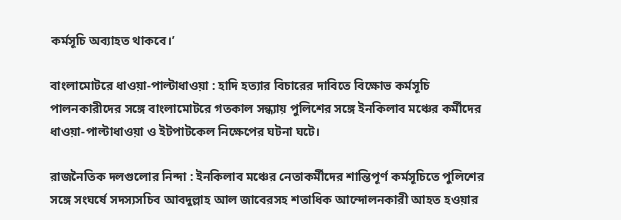কর্মসূচি অব্যাহত থাকবে।’

বাংলামোটরে ধাওয়া-পাল্টাধাওয়া : হাদি হত্যার বিচারের দাবিতে বিক্ষোভ কর্মসূচি পালনকারীদের সঙ্গে বাংলামোটরে গতকাল সন্ধ্যায় পুলিশের সঙ্গে ইনকিলাব মঞ্চের কর্মীদের ধাওয়া-পাল্টাধাওয়া ও ইটপাটকেল নিক্ষেপের ঘটনা ঘটে।

রাজনৈতিক দলগুলোর নিন্দা : ইনকিলাব মঞ্চের নেতাকর্মীদের শান্তিপূর্ণ কর্মসূচিতে পুলিশের সঙ্গে সংঘর্ষে সদস্যসচিব আবদুল্লাহ আল জাবেরসহ শতাধিক আন্দোলনকারী আহত হওয়ার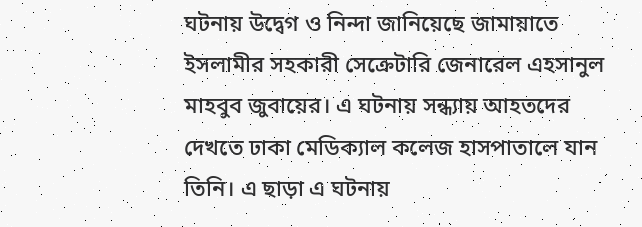ঘটনায় উদ্বেগ ও নিন্দা জানিয়েছে জামায়াতে ইসলামীর সহকারী সেক্রেটারি জেনারেল এহসানুল মাহবুব জুবায়ের। এ ঘটনায় সন্ধ্যায় আহতদের দেখতে ঢাকা মেডিক্যাল কলেজ হাসপাতালে যান তিনি। এ ছাড়া এ ঘটনায়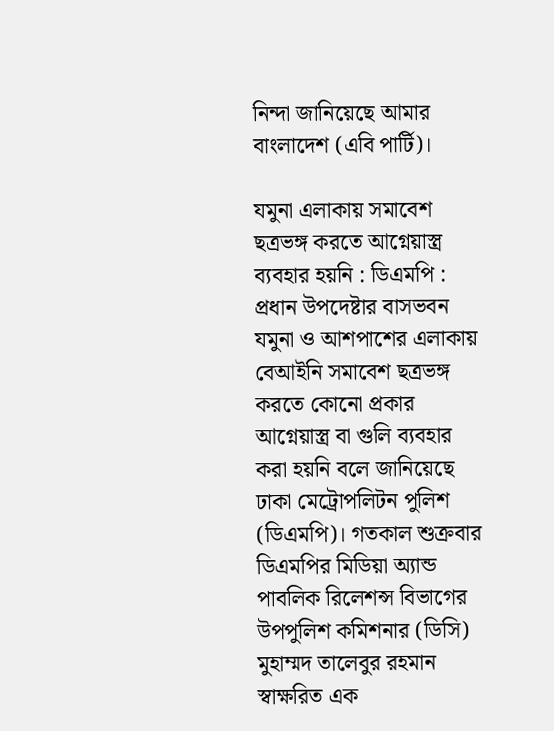নিন্দা জানিয়েছে আমার বাংলাদেশ (এবি পার্টি)।

যমুনা এলাকায় সমাবেশ ছত্রভঙ্গ করতে আগ্নেয়াস্ত্র ব্যবহার হয়নি : ডিএমপি : প্রধান উপদেষ্টার বাসভবন যমুনা ও আশপাশের এলাকায় বেআইনি সমাবেশ ছত্রভঙ্গ করতে কোনো প্রকার আগ্নেয়াস্ত্র বা গুলি ব্যবহার করা হয়নি বলে জানিয়েছে ঢাকা মেট্রোপলিটন পুলিশ (ডিএমপি)। গতকাল শুক্রবার ডিএমপির মিডিয়া অ্যান্ড পাবলিক রিলেশন্স বিভাগের উপপুলিশ কমিশনার (ডিসি) মুহাম্মদ তালেবুর রহমান স্বাক্ষরিত এক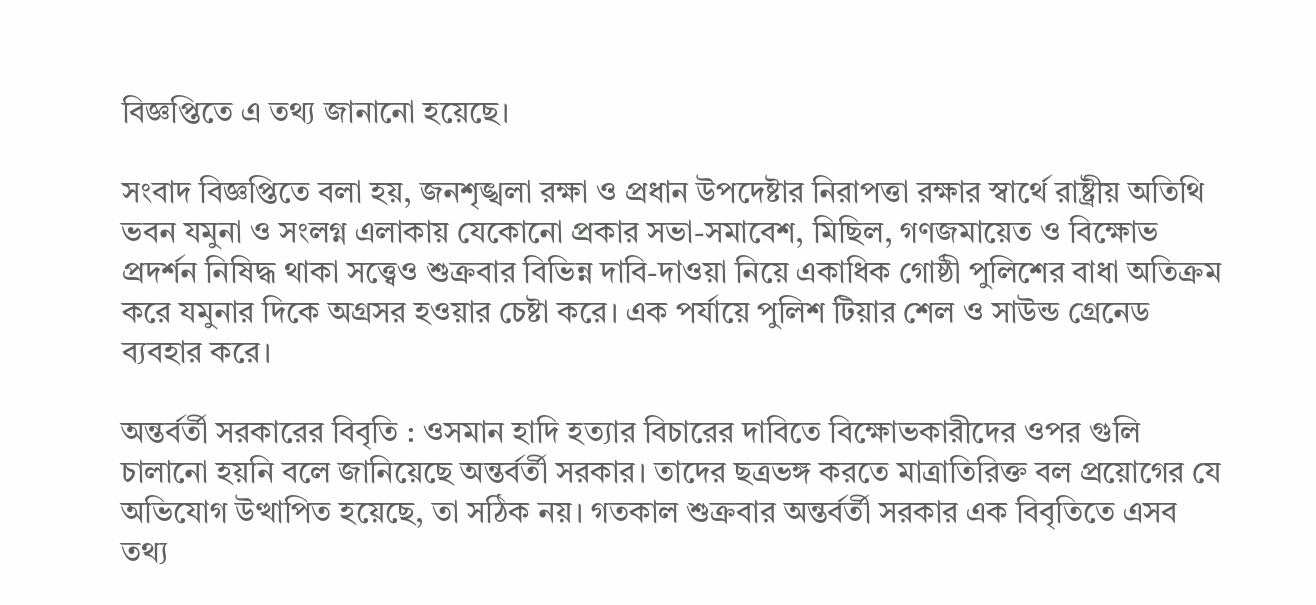বিজ্ঞপ্তিতে এ তথ্য জানানো হয়েছে।

সংবাদ বিজ্ঞপ্তিতে বলা হয়, জনশৃঙ্খলা রক্ষা ও প্রধান উপদেষ্টার নিরাপত্তা রক্ষার স্বার্থে রাষ্ট্রীয় অতিথি ভবন যমুনা ও সংলগ্ন এলাকায় যেকোনো প্রকার সভা-সমাবেশ, মিছিল, গণজমায়েত ও বিক্ষোভ প্রদর্শন নিষিদ্ধ থাকা সত্ত্বেও শুক্রবার বিভিন্ন দাবি-দাওয়া নিয়ে একাধিক গোষ্ঠী পুলিশের বাধা অতিক্রম করে যমুনার দিকে অগ্রসর হওয়ার চেষ্টা করে। এক পর্যায়ে পুলিশ টিয়ার শেল ও সাউন্ড গ্রেনেড ব্যবহার করে।

অন্তর্বর্তী সরকারের বিবৃতি : ওসমান হাদি হত্যার বিচারের দাবিতে বিক্ষোভকারীদের ওপর গুলি চালানো হয়নি বলে জানিয়েছে অন্তর্বর্তী সরকার। তাদের ছত্রভঙ্গ করতে মাত্রাতিরিক্ত বল প্রয়োগের যে অভিযোগ উত্থাপিত হয়েছে, তা সঠিক নয়। গতকাল শুক্রবার অন্তর্বর্তী সরকার এক বিবৃতিতে এসব তথ্য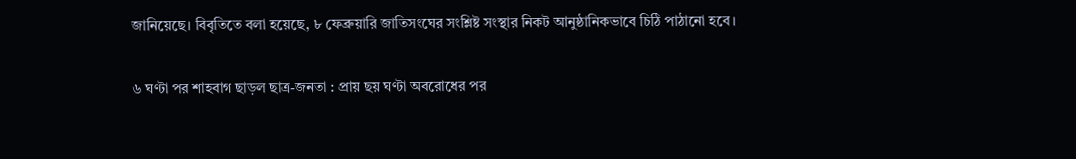জানিয়েছে। বিবৃতিতে বলা হয়েছে, ৮ ফেব্রুয়ারি জাতিসংঘের সংশ্লিষ্ট সংস্থার নিকট আনুষ্ঠানিকভাবে চিঠি পাঠানো হবে।

৬ ঘণ্টা পর শাহবাগ ছাড়ল ছাত্র-জনতা : প্রায় ছয় ঘণ্টা অবরোধের পর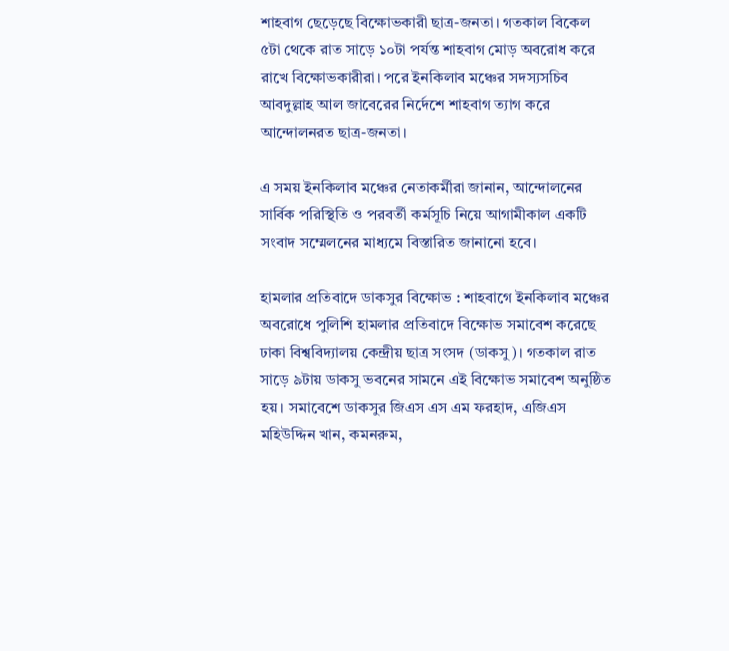শাহবাগ ছেড়েছে বিক্ষোভকারী ছাত্র-জনতা। গতকাল বিকেল ৫টা থেকে রাত সাড়ে ১০টা পর্যন্ত শাহবাগ মোড় অবরোধ করে রাখে বিক্ষোভকারীরা। পরে ইনকিলাব মঞ্চের সদস্যসচিব আবদুল্লাহ আল জাবেরের নির্দেশে শাহবাগ ত্যাগ করে আন্দোলনরত ছাত্র-জনতা।

এ সময় ইনকিলাব মঞ্চের নেতাকর্মীরা জানান, আন্দোলনের সার্বিক পরিস্থিতি ও পরবর্তী কর্মসূচি নিয়ে আগামীকাল একটি সংবাদ সম্মেলনের মাধ্যমে বিস্তারিত জানানো হবে।

হামলার প্রতিবাদে ডাকসুর বিক্ষোভ : শাহবাগে ইনকিলাব মঞ্চের অবরোধে পুলিশি হামলার প্রতিবাদে বিক্ষোভ সমাবেশ করেছে ঢাকা বিশ্ববিদ্যালয় কেন্দ্রীয় ছাত্র সংসদ (ডাকসু)। গতকাল রাত সাড়ে ৯টায় ডাকসু ভবনের সামনে এই বিক্ষোভ সমাবেশ অনুষ্ঠিত হয়। সমাবেশে ডাকসুর জিএস এস এম ফরহাদ, এজিএস মহিউদ্দিন খান, কমনরুম,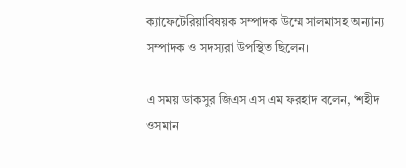ক্যাফেটেরিয়াবিষয়ক সম্পাদক উম্মে সালমাসহ অন্যান্য সম্পাদক ও সদস্যরা উপস্থিত ছিলেন।

এ সময় ডাকসুর জিএস এস এম ফরহাদ বলেন, ‘শহীদ ওসমান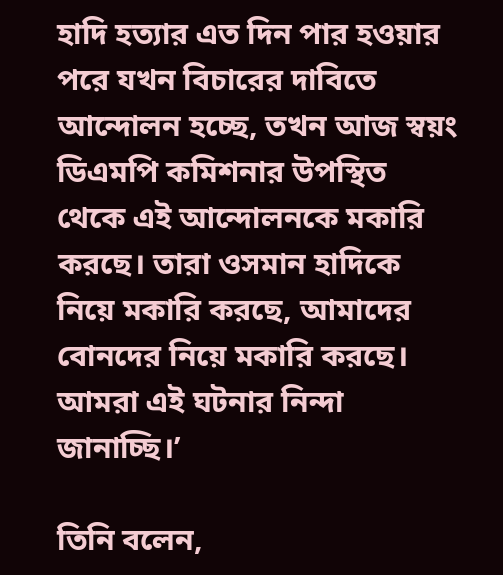হাদি হত্যার এত দিন পার হওয়ার পরে যখন বিচারের দাবিতে আন্দোলন হচ্ছে, তখন আজ স্বয়ং ডিএমপি কমিশনার উপস্থিত থেকে এই আন্দোলনকে মকারি করছে। তারা ওসমান হাদিকে নিয়ে মকারি করছে, আমাদের বোনদের নিয়ে মকারি করছে। আমরা এই ঘটনার নিন্দা জানাচ্ছি।’

তিনি বলেন,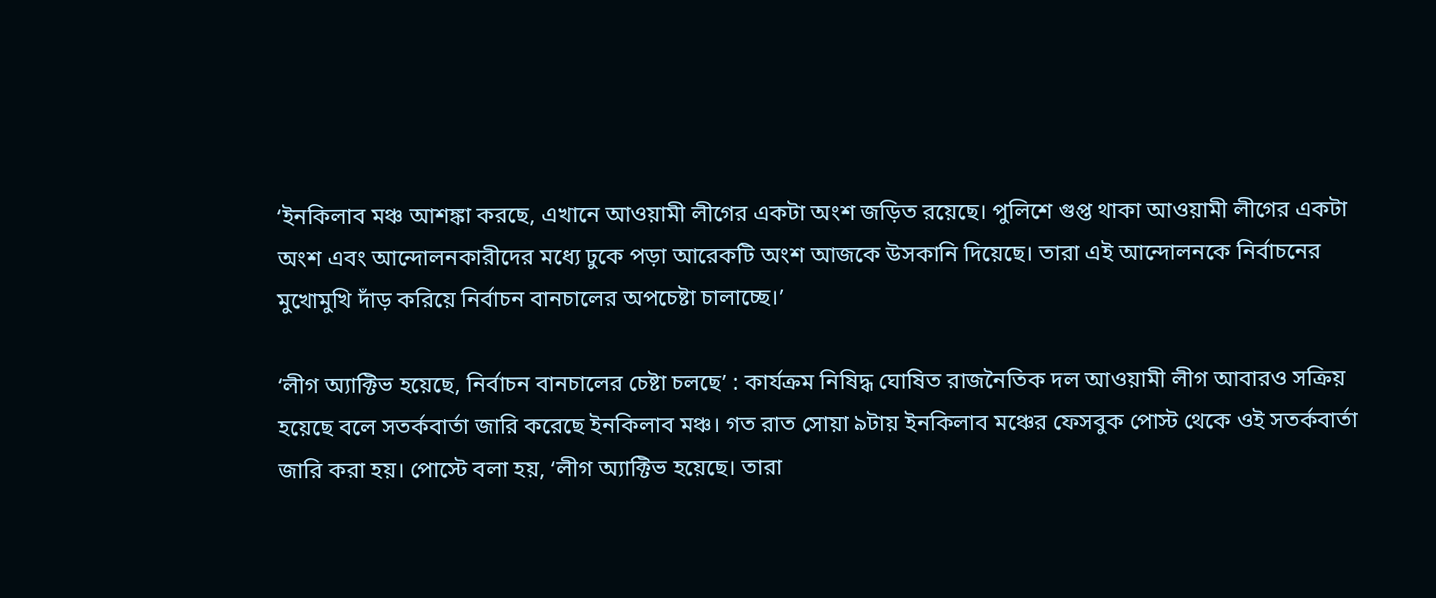‘ইনকিলাব মঞ্চ আশঙ্কা করছে, এখানে আওয়ামী লীগের একটা অংশ জড়িত রয়েছে। পুলিশে গুপ্ত থাকা আওয়ামী লীগের একটা অংশ এবং আন্দোলনকারীদের মধ্যে ঢুকে পড়া আরেকটি অংশ আজকে উসকানি দিয়েছে। তারা এই আন্দোলনকে নির্বাচনের মুখোমুখি দাঁড় করিয়ে নির্বাচন বানচালের অপচেষ্টা চালাচ্ছে।’

‘লীগ অ্যাক্টিভ হয়েছে, নির্বাচন বানচালের চেষ্টা চলছে’ : কার্যক্রম নিষিদ্ধ ঘোষিত রাজনৈতিক দল আওয়ামী লীগ আবারও সক্রিয় হয়েছে বলে সতর্কবার্তা জারি করেছে ইনকিলাব মঞ্চ। গত রাত সোয়া ৯টায় ইনকিলাব মঞ্চের ফেসবুক পোস্ট থেকে ওই সতর্কবার্তা জারি করা হয়। পোস্টে বলা হয়, ‘লীগ অ্যাক্টিভ হয়েছে। তারা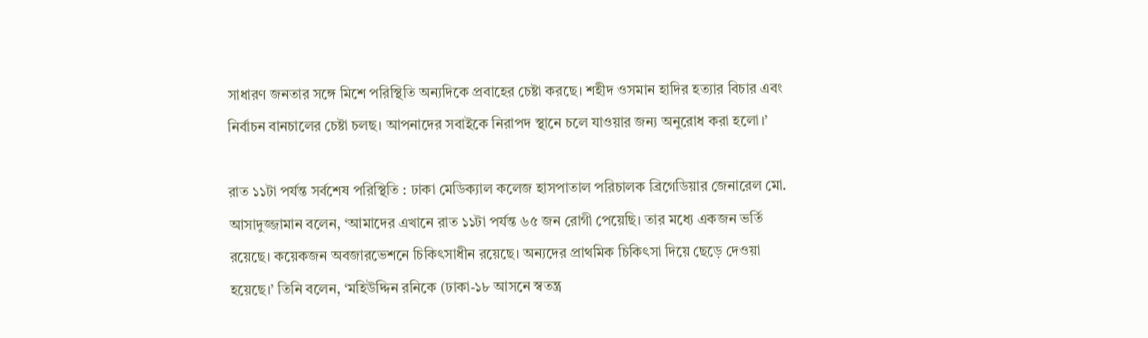সাধারণ জনতার সঙ্গে মিশে পরিস্থিতি অন্যদিকে প্রবাহের চেষ্টা করছে। শহীদ ওসমান হাদির হত্যার বিচার এবং নির্বাচন বানচালের চেষ্টা চলছ। আপনাদের সবাইকে নিরাপদ স্থানে চলে যাওয়ার জন্য অনুরোধ করা হলো।’

রাত ১১টা পর্যন্ত সর্বশেষ পরিস্থিতি : ঢাকা মেডিক্যাল কলেজ হাসপাতাল পরিচালক ব্রিগেডিয়ার জেনারেল মো. আসাদুজ্জামান বলেন, ‘আমাদের এখানে রাত ১১টা পর্যন্ত ৬৫ জন রোগী পেয়েছি। তার মধ্যে একজন ভর্তি রয়েছে। কয়েকজন অবজারভেশনে চিকিৎসাধীন রয়েছে। অন্যদের প্রাথমিক চিকিৎসা দিয়ে ছেড়ে দেওয়া হয়েছে।’ তিনি বলেন, ‘মহিউদ্দিন রনিকে (ঢাকা-১৮ আসনে স্বতন্ত্র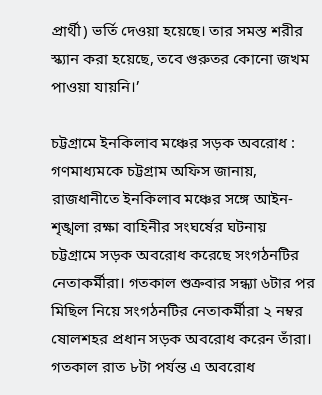প্রার্থী) ভর্তি দেওয়া হয়েছে। তার সমস্ত শরীর স্ক্যান করা হয়েছে, তবে গুরুতর কোনো জখম পাওয়া যায়নি।’

চট্টগ্রামে ইনকিলাব মঞ্চের সড়ক অবরোধ : গণমাধ্যমকে চট্টগ্রাম অফিস জানায়, রাজধানীতে ইনকিলাব মঞ্চের সঙ্গে আইন-শৃঙ্খলা রক্ষা বাহিনীর সংঘর্ষের ঘটনায় চট্টগ্রামে সড়ক অবরোধ করেছে সংগঠনটির নেতাকর্মীরা। গতকাল শুক্রবার সন্ধ্যা ৬টার পর মিছিল নিয়ে সংগঠনটির নেতাকর্মীরা ২ নম্বর ষোলশহর প্রধান সড়ক অবরোধ করেন তাঁরা। গতকাল রাত ৮টা পর্যন্ত এ অবরোধ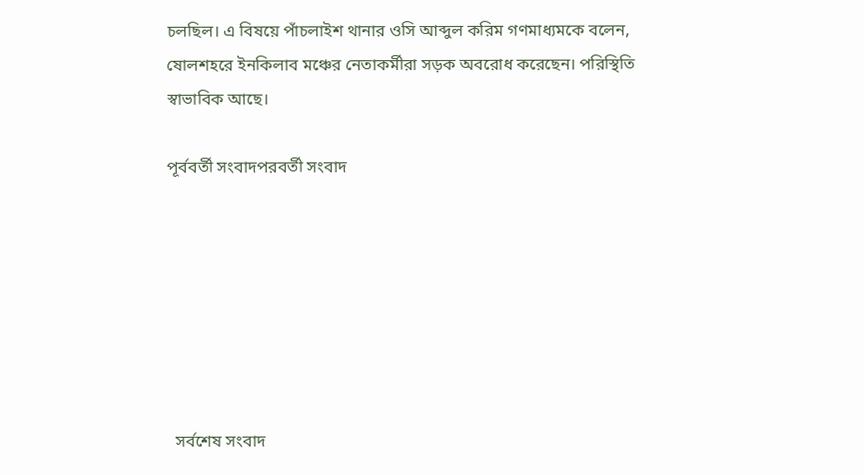চলছিল। এ বিষয়ে পাঁচলাইশ থানার ওসি আব্দুল করিম গণমাধ্যমকে বলেন, ষোলশহরে ইনকিলাব মঞ্চের নেতাকর্মীরা সড়ক অবরোধ করেছেন। পরিস্থিতি স্বাভাবিক আছে।

পূর্ববর্তী সংবাদপরবর্তী সংবাদ







  সর্বশেষ সংবাদ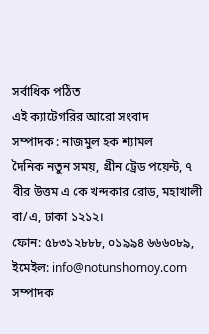সর্বাধিক পঠিত
এই ক্যাটেগরির আরো সংবাদ
সম্পাদক : নাজমুল হক শ্যামল
দৈনিক নতুন সময়, গ্রীন ট্রেড পয়েন্ট, ৭ বীর উত্তম এ কে খন্দকার রোড, মহাখালী বা/এ, ঢাকা ১২১২।
ফোন: ৫৮৩১২৮৮৮, ০১৯৯৪ ৬৬৬০৮৯, ইমেইল: info@notunshomoy.com
সম্পাদক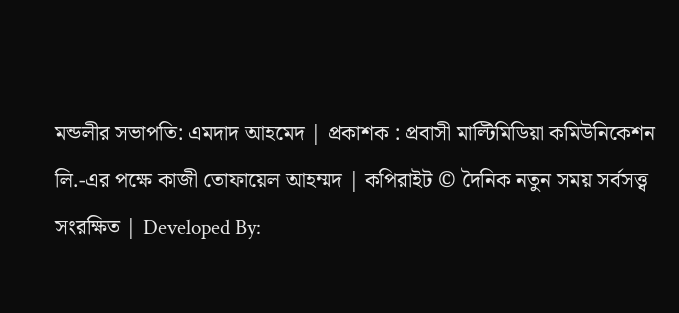মন্ডলীর সভাপতি: এমদাদ আহমেদ | প্রকাশক : প্রবাসী মাল্টিমিডিয়া কমিউনিকেশন লি.-এর পক্ষে কাজী তোফায়েল আহম্মদ | কপিরাইট © দৈনিক নতুন সময় সর্বসত্ত্ব সংরক্ষিত | Developed By: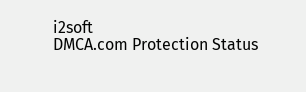i2soft
DMCA.com Protection Status